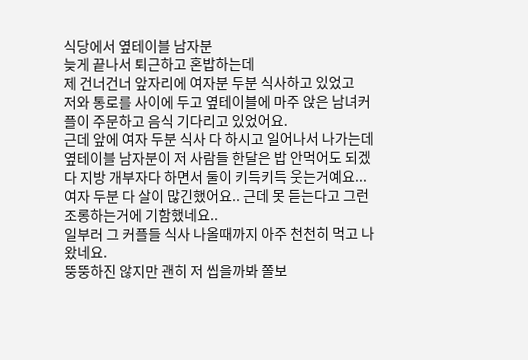식당에서 옆테이블 남자분
늦게 끝나서 퇴근하고 혼밥하는데
제 건너건너 앞자리에 여자분 두분 식사하고 있었고
저와 통로를 사이에 두고 옆테이블에 마주 앉은 남녀커플이 주문하고 음식 기다리고 있었어요.
근데 앞에 여자 두분 식사 다 하시고 일어나서 나가는데
옆테이블 남자분이 저 사람들 한달은 밥 안먹어도 되겠다 지방 개부자다 하면서 둘이 키득키득 웃는거예요...
여자 두분 다 살이 많긴했어요.. 근데 못 듣는다고 그런 조롱하는거에 기함했네요..
일부러 그 커플들 식사 나올때까지 아주 천천히 먹고 나왔네요.
뚱뚱하진 않지만 괜히 저 씹을까봐 쫄보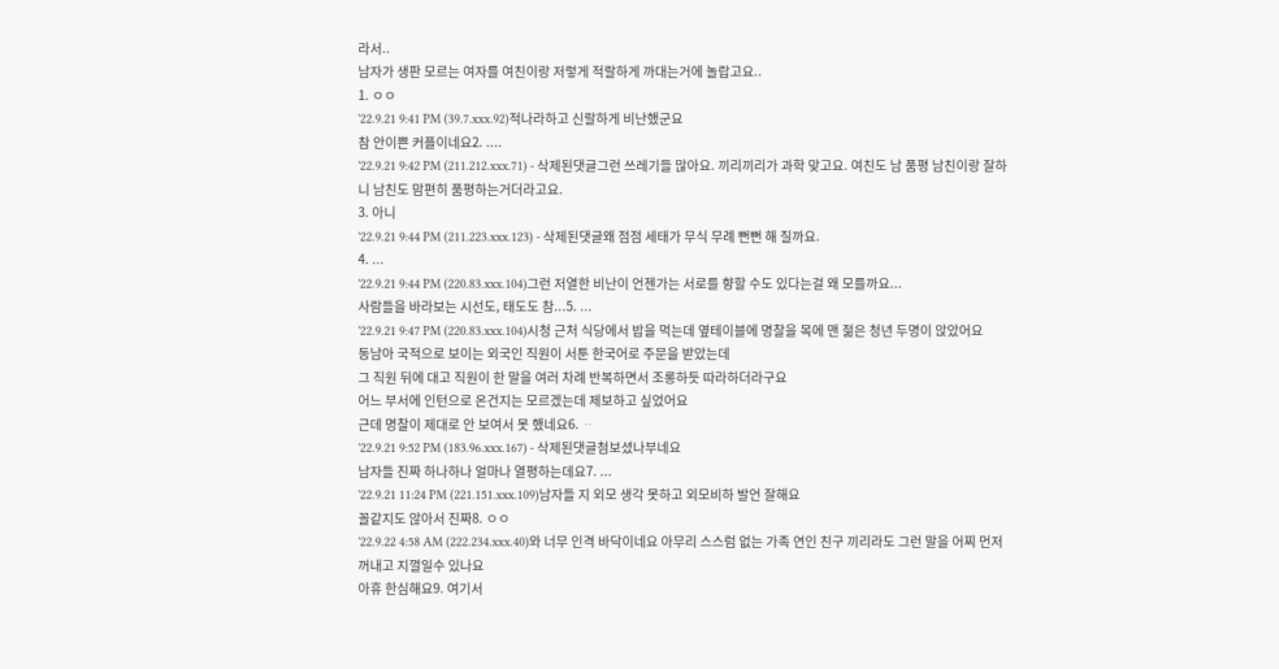라서..
남자가 생판 모르는 여자를 여친이랑 저렇게 적랄하게 까대는거에 놀랍고요..
1. ㅇㅇ
'22.9.21 9:41 PM (39.7.xxx.92)적나라하고 신랄하게 비난했군요
참 안이쁜 커플이네요2. ....
'22.9.21 9:42 PM (211.212.xxx.71) - 삭제된댓글그런 쓰레기들 많아요. 끼리끼리가 과학 맞고요. 여친도 남 품평 남친이랑 잘하니 남친도 맘편히 품평하는거더라고요.
3. 아니
'22.9.21 9:44 PM (211.223.xxx.123) - 삭제된댓글왜 점점 세태가 무식 무례 뻔뻔 해 질까요.
4. ...
'22.9.21 9:44 PM (220.83.xxx.104)그런 저열한 비난이 언젠가는 서로를 향할 수도 있다는걸 왜 모를까요...
사람들을 바라보는 시선도, 태도도 참...5. ...
'22.9.21 9:47 PM (220.83.xxx.104)시청 근처 식당에서 밥을 먹는데 옆테이블에 명찰을 목에 맨 젊은 청년 두명이 앉았어요
동남아 국적으로 보이는 외국인 직원이 서툰 한국어로 주문을 받았는데
그 직원 뒤에 대고 직원이 한 말을 여러 차례 반복하면서 조롱하듯 따라하더라구요
어느 부서에 인턴으로 온건지는 모르겠는데 제보하고 싶었어요
근데 명찰이 제대로 안 보여서 못 했네요6. ᆢ
'22.9.21 9:52 PM (183.96.xxx.167) - 삭제된댓글첨보셨나부네요
남자들 진짜 하나하나 얼마나 열평하는데요7. ...
'22.9.21 11:24 PM (221.151.xxx.109)남자들 지 외모 생각 못하고 외모비하 발언 잘해요
꼴같지도 않아서 진짜8. ㅇㅇ
'22.9.22 4:58 AM (222.234.xxx.40)와 너무 인격 바닥이네요 아무리 스스럼 없는 가족 연인 친구 끼리라도 그런 말을 어찌 먼저 꺼내고 지껄일수 있나요
아휴 한심해요9. 여기서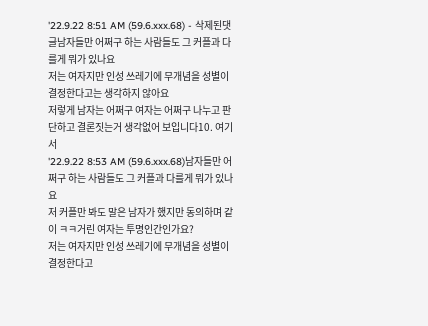'22.9.22 8:51 AM (59.6.xxx.68) - 삭제된댓글남자들만 어쩌구 하는 사람들도 그 커플과 다를게 뭐가 있나요
저는 여자지만 인성 쓰레기에 무개념을 성별이 결정한다고는 생각하지 않아요
저렇게 남자는 어쩌구 여자는 어쩌구 나누고 판단하고 결론짓는거 생각없어 보입니다10. 여기서
'22.9.22 8:53 AM (59.6.xxx.68)남자들만 어쩌구 하는 사람들도 그 커플과 다를게 뭐가 있나요
저 커플만 봐도 말은 남자가 했지만 동의하며 같이 ㅋㅋ거린 여자는 투명인간인가요?
저는 여자지만 인성 쓰레기에 무개념을 성별이 결정한다고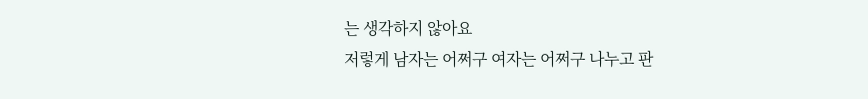는 생각하지 않아요
저렇게 남자는 어쩌구 여자는 어쩌구 나누고 판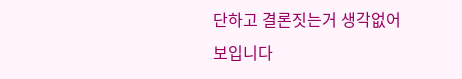단하고 결론짓는거 생각없어 보입니다